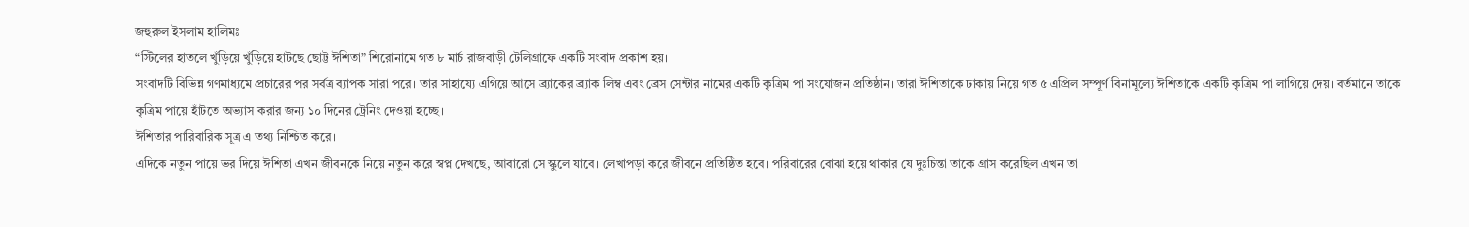জহুরুল ইসলাম হালিমঃ
“স্টিলের হাতলে খুঁড়িয়ে খুঁড়িয়ে হাটছে ছোট্ট ঈশিতা” শিরোনামে গত ৮ মার্চ রাজবাড়ী টেলিগ্রাফে একটি সংবাদ প্রকাশ হয়।
সংবাদটি বিভিন্ন গণমাধ্যমে প্রচারের পর সর্বত্র ব্যাপক সারা পরে। তার সাহায্যে এগিয়ে আসে ব্র্যাকের ব্র্যাক লিম্ব এবং ব্রেস সেন্টার নামের একটি কৃত্রিম পা সংযোজন প্রতিষ্ঠান। তারা ঈশিতাকে ঢাকায় নিয়ে গত ৫ এপ্রিল সম্পূর্ণ বিনামূল্যে ঈশিতাকে একটি কৃত্রিম পা লাগিয়ে দেয়। বর্তমানে তাকে কৃত্রিম পায়ে হাঁটতে অভ্যাস করার জন্য ১০ দিনের ট্রেনিং দেওয়া হচ্ছে।
ঈশিতার পারিবারিক সূত্র এ তথ্য নিশ্চিত করে।
এদিকে নতুন পায়ে ভর দিয়ে ঈশিতা এখন জীবনকে নিয়ে নতুন করে স্বপ্ন দেখছে, আবারো সে স্কুলে যাবে। লেখাপড়া করে জীবনে প্রতিষ্ঠিত হবে। পরিবারের বোঝা হয়ে থাকার যে দুঃচিন্তা তাকে গ্রাস করেছিল এখন তা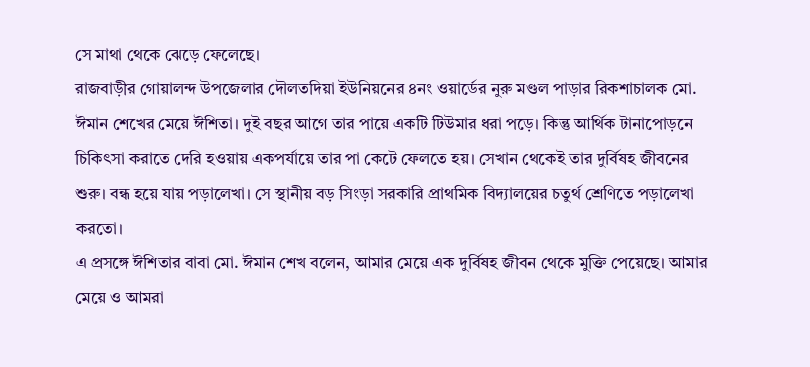সে মাথা থেকে ঝেড়ে ফেলেছে।
রাজবাড়ীর গোয়ালন্দ উপজেলার দৌলতদিয়া ইউনিয়নের ৪নং ওয়ার্ডের নুরু মণ্ডল পাড়ার রিকশাচালক মো. ঈমান শেখের মেয়ে ঈশিতা। দুই বছর আগে তার পায়ে একটি টিউমার ধরা পড়ে। কিন্তু আর্থিক টানাপোড়নে চিকিৎসা করাতে দেরি হওয়ায় একপর্যায়ে তার পা কেটে ফেলতে হয়। সেখান থেকেই তার দুর্বিষহ জীবনের শুরু। বন্ধ হয়ে যায় পড়ালেখা। সে স্থানীয় বড় সিংড়া সরকারি প্রাথমিক বিদ্যালয়ের চতুর্থ শ্রেণিতে পড়ালেখা করতো।
এ প্রসঙ্গে ঈশিতার বাবা মো. ঈমান শেখ বলেন, আমার মেয়ে এক দুর্বিষহ জীবন থেকে মুক্তি পেয়েছে। আমার মেয়ে ও আমরা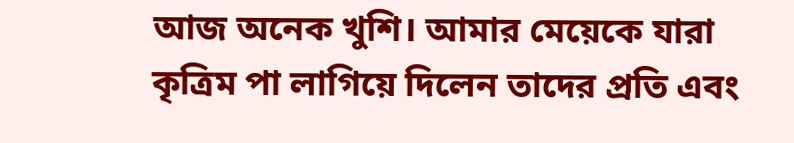আজ অনেক খুশি। আমার মেয়েকে যারা কৃত্রিম পা লাগিয়ে দিলেন তাদের প্রতি এবং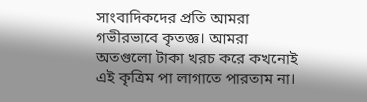সাংবাদিকদের প্রতি আমরা গভীরভাবে কৃতজ্ঞ। আমরা অতগুলো টাকা খরচ করে কখনোই এই কৃত্রিম পা লাগাতে পারতাম না।